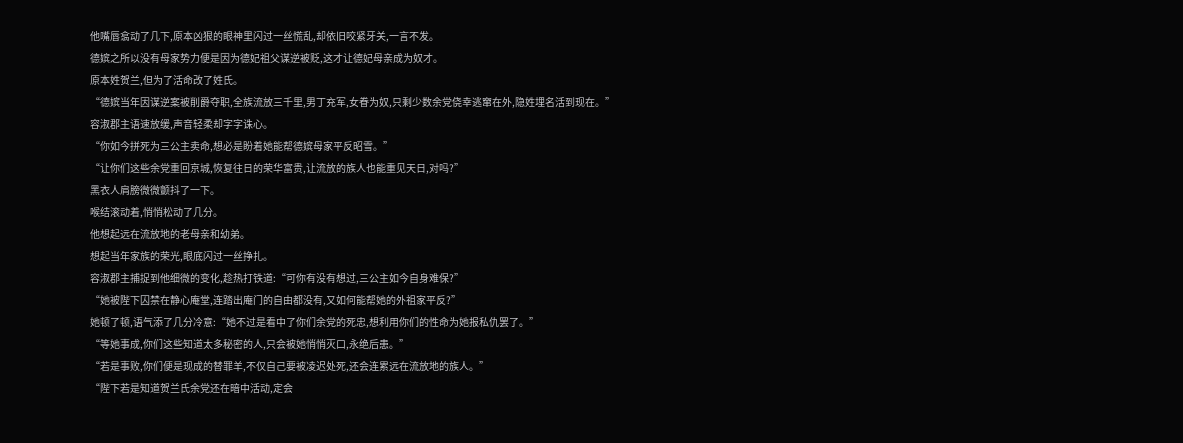他嘴唇翕动了几下,原本凶狠的眼神里闪过一丝慌乱,却依旧咬紧牙关,一言不发。
德嫔之所以没有母家势力便是因为德妃祖父谋逆被贬,这才让德妃母亲成为奴才。
原本姓贺兰,但为了活命改了姓氏。
“德嫔当年因谋逆案被削爵夺职,全族流放三千里,男丁充军,女眷为奴,只剩少数余党侥幸逃窜在外,隐姓埋名活到现在。”
容淑郡主语速放缓,声音轻柔却字字诛心。
“你如今拼死为三公主卖命,想必是盼着她能帮德嫔母家平反昭雪。”
“让你们这些余党重回京城,恢复往日的荣华富贵,让流放的族人也能重见天日,对吗?”
黑衣人肩膀微微颤抖了一下。
喉结滚动着,悄悄松动了几分。
他想起远在流放地的老母亲和幼弟。
想起当年家族的荣光,眼底闪过一丝挣扎。
容淑郡主捕捉到他细微的变化,趁热打铁道:“可你有没有想过,三公主如今自身难保?”
“她被陛下囚禁在静心庵堂,连踏出庵门的自由都没有,又如何能帮她的外祖家平反?”
她顿了顿,语气添了几分冷意:“她不过是看中了你们余党的死忠,想利用你们的性命为她报私仇罢了。”
“等她事成,你们这些知道太多秘密的人,只会被她悄悄灭口,永绝后患。”
“若是事败,你们便是现成的替罪羊,不仅自己要被凌迟处死,还会连累远在流放地的族人。”
“陛下若是知道贺兰氏余党还在暗中活动,定会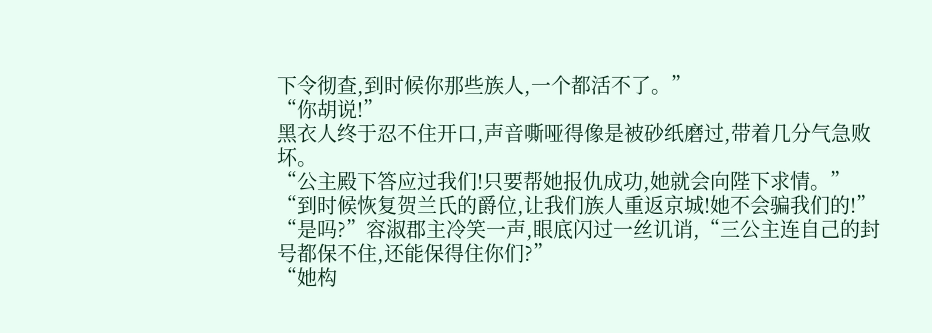下令彻查,到时候你那些族人,一个都活不了。”
“你胡说!”
黑衣人终于忍不住开口,声音嘶哑得像是被砂纸磨过,带着几分气急败坏。
“公主殿下答应过我们!只要帮她报仇成功,她就会向陛下求情。”
“到时候恢复贺兰氏的爵位,让我们族人重返京城!她不会骗我们的!”
“是吗?”容淑郡主冷笑一声,眼底闪过一丝讥诮,“三公主连自己的封号都保不住,还能保得住你们?”
“她构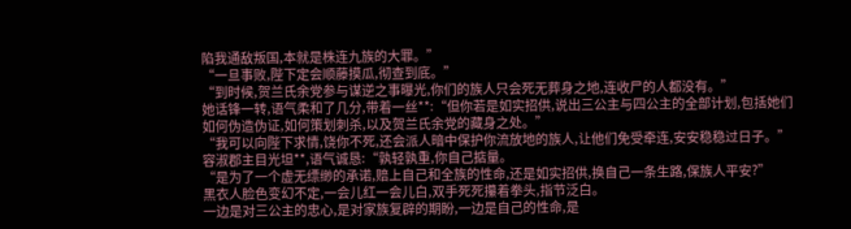陷我通敌叛国,本就是株连九族的大罪。”
“一旦事败,陛下定会顺藤摸瓜,彻查到底。”
“到时候,贺兰氏余党参与谋逆之事曝光,你们的族人只会死无葬身之地,连收尸的人都没有。”
她话锋一转,语气柔和了几分,带着一丝**:“但你若是如实招供,说出三公主与四公主的全部计划,包括她们如何伪造伪证,如何策划刺杀,以及贺兰氏余党的藏身之处。”
“我可以向陛下求情,饶你不死,还会派人暗中保护你流放地的族人,让他们免受牵连,安安稳稳过日子。”
容淑郡主目光坦**,语气诚恳:“孰轻孰重,你自己掂量。
“是为了一个虚无缥缈的承诺,赔上自己和全族的性命,还是如实招供,换自己一条生路,保族人平安?”
黑衣人脸色变幻不定,一会儿红一会儿白,双手死死攥着拳头,指节泛白。
一边是对三公主的忠心,是对家族复辟的期盼,一边是自己的性命,是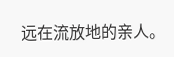远在流放地的亲人。